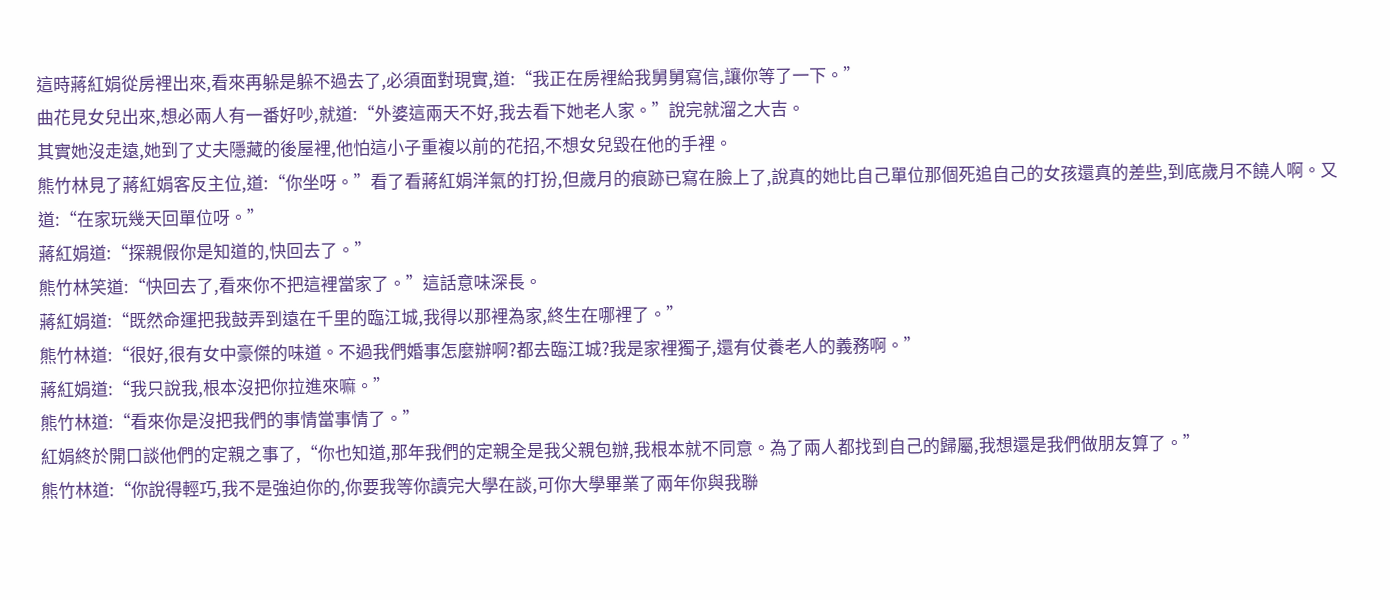這時蔣紅娟從房裡出來,看來再躲是躲不過去了,必須面對現實,道:“我正在房裡給我舅舅寫信,讓你等了一下。”
曲花見女兒出來,想必兩人有一番好吵,就道:“外婆這兩天不好,我去看下她老人家。”說完就溜之大吉。
其實她沒走遠,她到了丈夫隱藏的後屋裡,他怕這小子重複以前的花招,不想女兒毀在他的手裡。
熊竹林見了蔣紅娟客反主位,道:“你坐呀。”看了看蔣紅娟洋氣的打扮,但歲月的痕跡已寫在臉上了,說真的她比自己單位那個死追自己的女孩還真的差些,到底歲月不饒人啊。又道:“在家玩幾天回單位呀。”
蔣紅娟道:“探親假你是知道的,快回去了。”
熊竹林笑道:“快回去了,看來你不把這裡當家了。”這話意味深長。
蔣紅娟道:“既然命運把我鼓弄到遠在千里的臨江城,我得以那裡為家,終生在哪裡了。”
熊竹林道:“很好,很有女中豪傑的味道。不過我們婚事怎麼辦啊?都去臨江城?我是家裡獨子,還有仗養老人的義務啊。”
蔣紅娟道:“我只說我,根本沒把你拉進來嘛。”
熊竹林道:“看來你是沒把我們的事情當事情了。”
紅娟終於開口談他們的定親之事了,“你也知道,那年我們的定親全是我父親包辦,我根本就不同意。為了兩人都找到自己的歸屬,我想還是我們做朋友算了。”
熊竹林道:“你說得輕巧,我不是強迫你的,你要我等你讀完大學在談,可你大學畢業了兩年你與我聯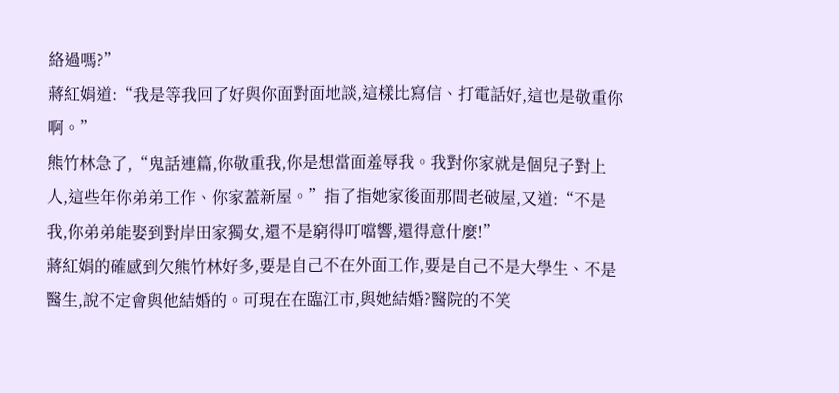絡過嗎?”
蔣紅娟道:“我是等我回了好與你面對面地談,這樣比寫信、打電話好,這也是敬重你啊。”
熊竹林急了,“鬼話連篇,你敬重我,你是想當面羞辱我。我對你家就是個兒子對上人,這些年你弟弟工作、你家蓋新屋。”指了指她家後面那間老破屋,又道:“不是我,你弟弟能娶到對岸田家獨女,還不是窮得叮噹響,還得意什麼!”
蔣紅娟的確感到欠熊竹林好多,要是自己不在外面工作,要是自己不是大學生、不是醫生,說不定會與他結婚的。可現在在臨江市,與她結婚?醫院的不笑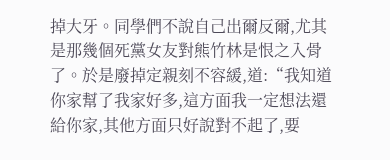掉大牙。同學們不說自己出爾反爾,尤其是那幾個死黨女友對熊竹林是恨之入骨了。於是廢掉定親刻不容緩,道:“我知道你家幫了我家好多,這方面我一定想法還給你家,其他方面只好說對不起了,要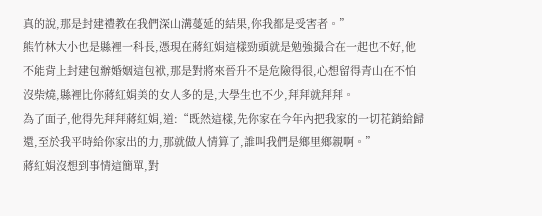真的說,那是封建禮教在我們深山溝蔓延的結果,你我都是受害者。”
熊竹林大小也是縣裡一科長,憑現在蔣紅娟這樣勁頭就是勉強撮合在一起也不好,他不能背上封建包辦婚姻這包袱,那是對將來晉升不是危險得很,心想留得青山在不怕沒柴燒,縣裡比你蔣紅娟美的女人多的是,大學生也不少,拜拜就拜拜。
為了面子,他得先拜拜蔣紅娟,道:“既然這樣,先你家在今年內把我家的一切花銷給歸還,至於我平時給你家出的力,那就做人情算了,誰叫我們是鄉里鄉親啊。”
蔣紅娟沒想到事情這簡單,對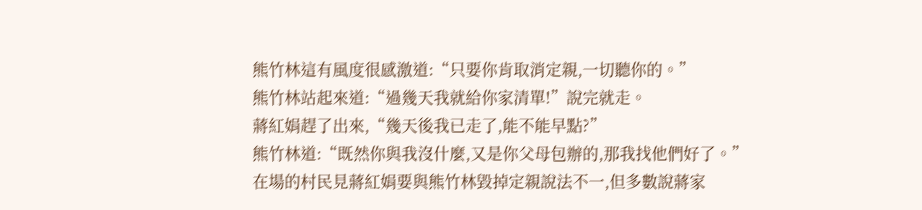熊竹林這有風度很感激道:“只要你肯取消定親,一切聽你的。”
熊竹林站起來道:“過幾天我就給你家清單!”說完就走。
蔣紅娟趕了出來,“幾天後我已走了,能不能早點?”
熊竹林道:“既然你與我沒什麼,又是你父母包辦的,那我找他們好了。”
在場的村民見蔣紅娟要與熊竹林毀掉定親說法不一,但多數說蔣家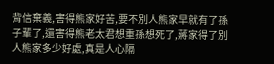背信棄義,害得熊家好苦,要不別人熊家早就有了孫子輩了,還害得熊老太君想重孫想死了,蔣家得了別人熊家多少好處,真是人心隔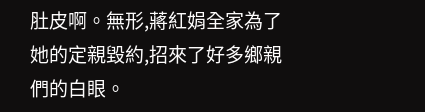肚皮啊。無形,蔣紅娟全家為了她的定親毀約,招來了好多鄉親們的白眼。